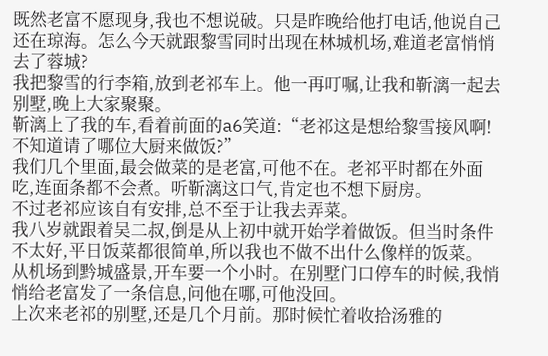既然老富不愿现身,我也不想说破。只是昨晚给他打电话,他说自己还在琼海。怎么今天就跟黎雪同时出现在林城机场,难道老富悄悄去了蓉城?
我把黎雪的行李箱,放到老祁车上。他一再叮嘱,让我和靳漓一起去别墅,晚上大家聚聚。
靳漓上了我的车,看着前面的a6笑道:“老祁这是想给黎雪接风啊!不知道请了哪位大厨来做饭?”
我们几个里面,最会做菜的是老富,可他不在。老祁平时都在外面吃,连面条都不会煮。听靳漓这口气,肯定也不想下厨房。
不过老祁应该自有安排,总不至于让我去弄菜。
我八岁就跟着吴二叔,倒是从上初中就开始学着做饭。但当时条件不太好,平日饭菜都很简单,所以我也不做不出什么像样的饭菜。
从机场到黔城盛景,开车要一个小时。在别墅门口停车的时候,我悄悄给老富发了一条信息,问他在哪,可他没回。
上次来老祁的别墅,还是几个月前。那时候忙着收拾汤雅的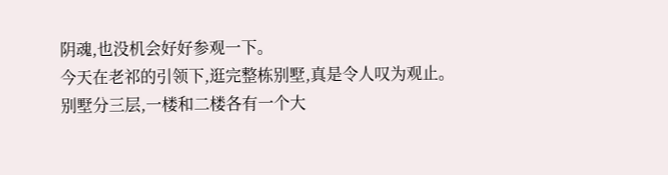阴魂,也没机会好好参观一下。
今天在老祁的引领下,逛完整栋别墅,真是令人叹为观止。
别墅分三层,一楼和二楼各有一个大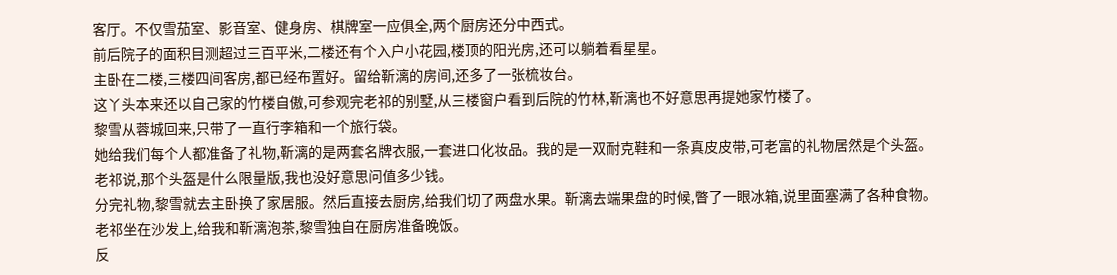客厅。不仅雪茄室、影音室、健身房、棋牌室一应俱全,两个厨房还分中西式。
前后院子的面积目测超过三百平米,二楼还有个入户小花园,楼顶的阳光房,还可以躺着看星星。
主卧在二楼,三楼四间客房,都已经布置好。留给靳漓的房间,还多了一张梳妆台。
这丫头本来还以自己家的竹楼自傲,可参观完老祁的别墅,从三楼窗户看到后院的竹林,靳漓也不好意思再提她家竹楼了。
黎雪从蓉城回来,只带了一直行李箱和一个旅行袋。
她给我们每个人都准备了礼物,靳漓的是两套名牌衣服,一套进口化妆品。我的是一双耐克鞋和一条真皮皮带,可老富的礼物居然是个头盔。
老祁说,那个头盔是什么限量版,我也没好意思问值多少钱。
分完礼物,黎雪就去主卧换了家居服。然后直接去厨房,给我们切了两盘水果。靳漓去端果盘的时候,瞥了一眼冰箱,说里面塞满了各种食物。
老祁坐在沙发上,给我和靳漓泡茶,黎雪独自在厨房准备晚饭。
反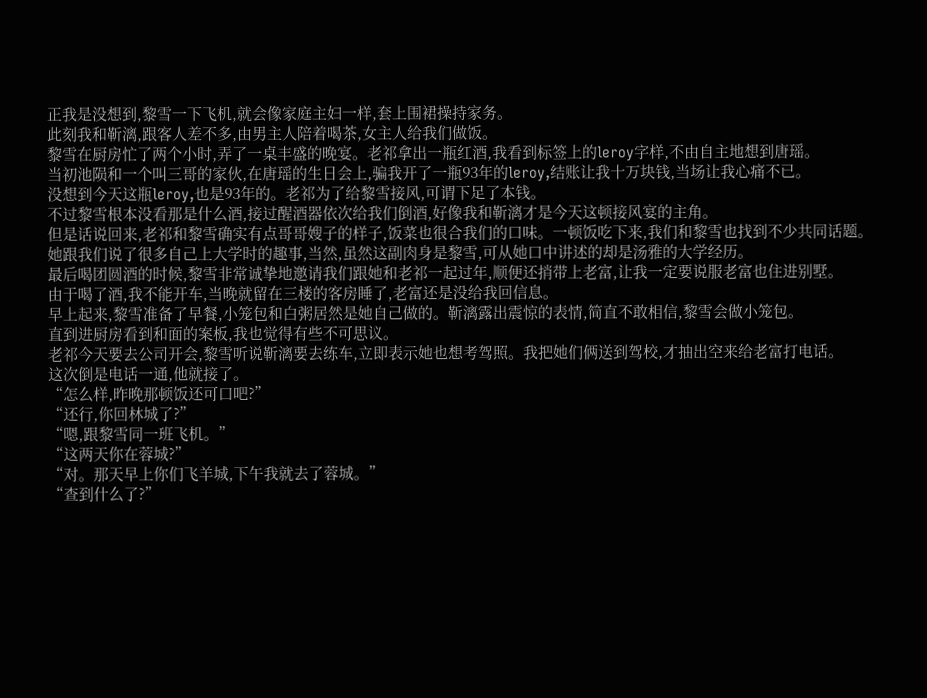正我是没想到,黎雪一下飞机,就会像家庭主妇一样,套上围裙操持家务。
此刻我和靳漓,跟客人差不多,由男主人陪着喝茶,女主人给我们做饭。
黎雪在厨房忙了两个小时,弄了一桌丰盛的晚宴。老祁拿出一瓶红酒,我看到标签上的leroy字样,不由自主地想到唐瑶。
当初池陨和一个叫三哥的家伙,在唐瑶的生日会上,骗我开了一瓶93年的leroy,结账让我十万块钱,当场让我心痛不已。
没想到今天这瓶leroy,也是93年的。老祁为了给黎雪接风,可谓下足了本钱。
不过黎雪根本没看那是什么酒,接过醒酒器依次给我们倒酒,好像我和靳漓才是今天这顿接风宴的主角。
但是话说回来,老祁和黎雪确实有点哥哥嫂子的样子,饭菜也很合我们的口味。一顿饭吃下来,我们和黎雪也找到不少共同话题。
她跟我们说了很多自己上大学时的趣事,当然,虽然这副肉身是黎雪,可从她口中讲述的却是汤雅的大学经历。
最后喝团圆酒的时候,黎雪非常诚挚地邀请我们跟她和老祁一起过年,顺便还捎带上老富,让我一定要说服老富也住进别墅。
由于喝了酒,我不能开车,当晚就留在三楼的客房睡了,老富还是没给我回信息。
早上起来,黎雪准备了早餐,小笼包和白粥居然是她自己做的。靳漓露出震惊的表情,简直不敢相信,黎雪会做小笼包。
直到进厨房看到和面的案板,我也觉得有些不可思议。
老祁今天要去公司开会,黎雪听说靳漓要去练车,立即表示她也想考驾照。我把她们俩送到驾校,才抽出空来给老富打电话。
这次倒是电话一通,他就接了。
“怎么样,昨晚那顿饭还可口吧?”
“还行,你回林城了?”
“嗯,跟黎雪同一班飞机。”
“这两天你在蓉城?”
“对。那天早上你们飞羊城,下午我就去了蓉城。”
“查到什么了?”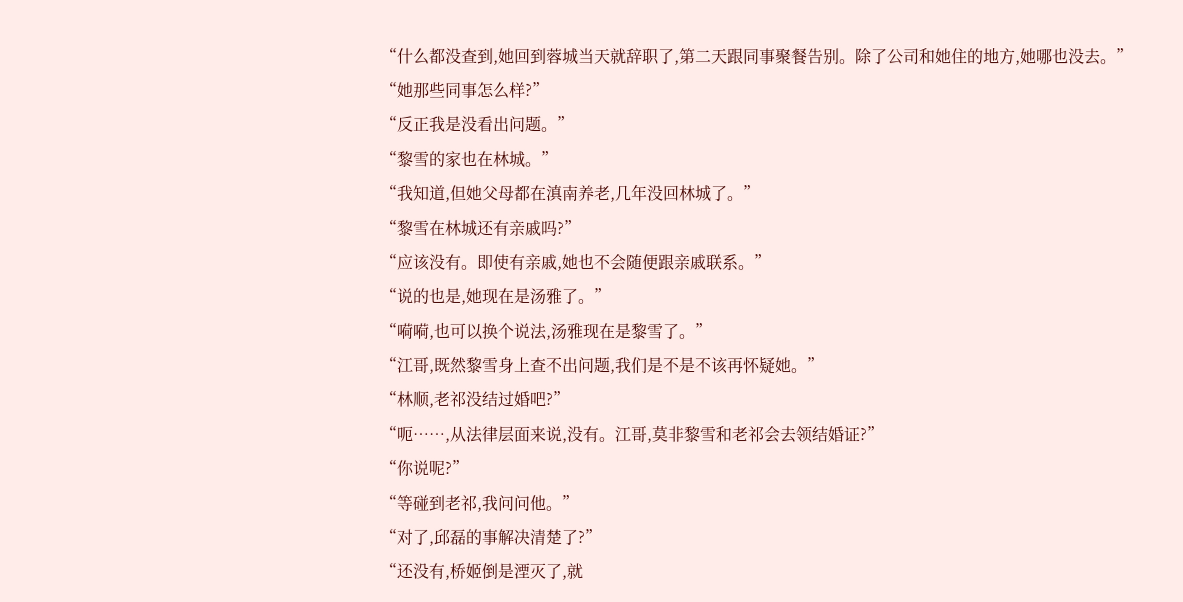“什么都没查到,她回到蓉城当天就辞职了,第二天跟同事聚餐告别。除了公司和她住的地方,她哪也没去。”
“她那些同事怎么样?”
“反正我是没看出问题。”
“黎雪的家也在林城。”
“我知道,但她父母都在滇南养老,几年没回林城了。”
“黎雪在林城还有亲戚吗?”
“应该没有。即使有亲戚,她也不会随便跟亲戚联系。”
“说的也是,她现在是汤雅了。”
“嗬嗬,也可以换个说法,汤雅现在是黎雪了。”
“江哥,既然黎雪身上查不出问题,我们是不是不该再怀疑她。”
“林顺,老祁没结过婚吧?”
“呃……,从法律层面来说,没有。江哥,莫非黎雪和老祁会去领结婚证?”
“你说呢?”
“等碰到老祁,我问问他。”
“对了,邱磊的事解决清楚了?”
“还没有,桥姬倒是湮灭了,就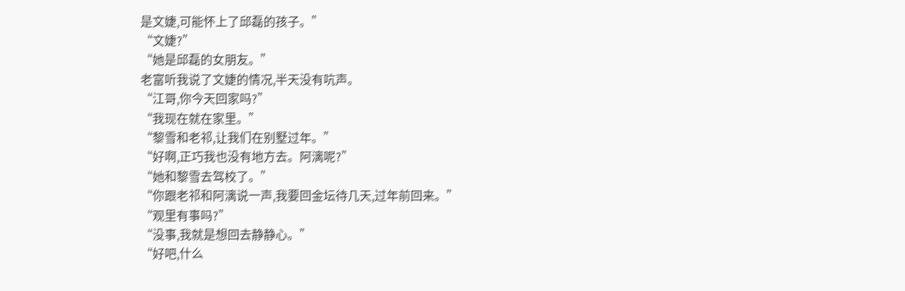是文婕,可能怀上了邱磊的孩子。”
“文婕?”
“她是邱磊的女朋友。”
老富听我说了文婕的情况,半天没有吭声。
“江哥,你今天回家吗?”
“我现在就在家里。”
“黎雪和老祁,让我们在别墅过年。”
“好啊,正巧我也没有地方去。阿漓呢?”
“她和黎雪去驾校了。”
“你跟老祁和阿漓说一声,我要回金坛待几天,过年前回来。”
“观里有事吗?”
“没事,我就是想回去静静心。”
“好吧,什么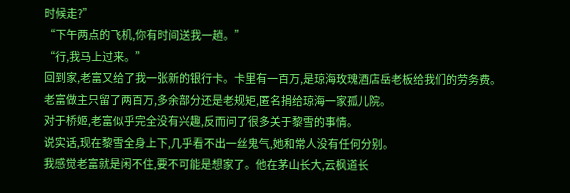时候走?”
“下午两点的飞机,你有时间送我一趟。”
“行,我马上过来。”
回到家,老富又给了我一张新的银行卡。卡里有一百万,是琼海玫瑰酒店岳老板给我们的劳务费。
老富做主只留了两百万,多余部分还是老规矩,匿名捐给琼海一家孤儿院。
对于桥姬,老富似乎完全没有兴趣,反而问了很多关于黎雪的事情。
说实话,现在黎雪全身上下,几乎看不出一丝鬼气,她和常人没有任何分别。
我感觉老富就是闲不住,要不可能是想家了。他在茅山长大,云枫道长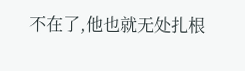不在了,他也就无处扎根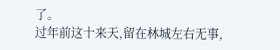了。
过年前这十来天,留在林城左右无事,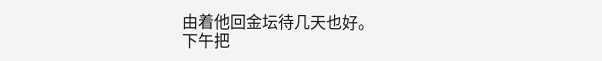由着他回金坛待几天也好。
下午把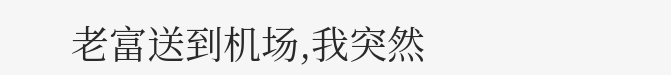老富送到机场,我突然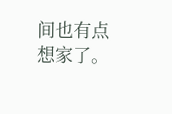间也有点想家了。